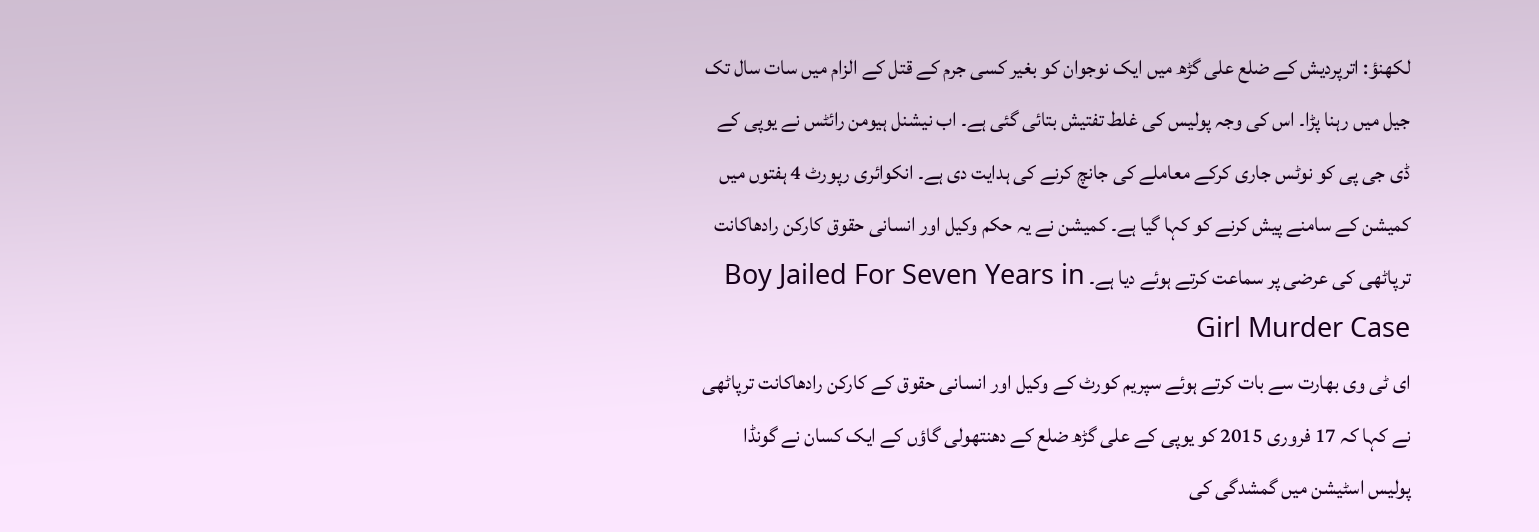لکھنؤ: اترپردیش کے ضلع علی گڑھ میں ایک نوجوان کو بغیر کسی جرم کے قتل کے الزام میں سات سال تک جیل میں رہنا پڑا۔ اس کی وجہ پولیس کی غلط تفتیش بتائی گئی ہے۔ اب نیشنل ہیومن رائٹس نے یوپی کے ڈی جی پی کو نوٹس جاری کرکے معاملے کی جانچ کرنے کی ہدایت دی ہے۔ انکوائری رپورٹ 4 ہفتوں میں کمیشن کے سامنے پیش کرنے کو کہا گیا ہے۔ کمیشن نے یہ حکم وکیل اور انسانی حقوق کارکن رادھاکانت ترپاٹھی کی عرضی پر سماعت کرتے ہوئے دیا ہے۔ Boy Jailed For Seven Years in Girl Murder Case
ای ٹی وی بھارت سے بات کرتے ہوئے سپریم کورٹ کے وکیل اور انسانی حقوق کے کارکن رادھاکانت ترپاٹھی نے کہا کہ 17 فروری 2015 کو یوپی کے علی گڑھ ضلع کے دھنتھولی گاؤں کے ایک کسان نے گونڈا پولیس اسٹیشن میں گمشدگی کی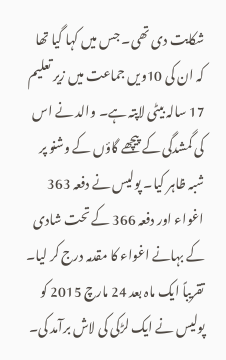شکایت دی تھی۔ جس میں کہا گیا تھا کہ ان کی 10ویں جماعت میں زیر تعلیم 17 سالہ بیٹی لاپتہ ہے۔ والد نے اس کی گمشدگی کے پیچھے گاؤں کے وشنو پر شبہ ظاہر کیا۔ پولیس نے دفعہ 363 اغواء اور دفعہ 366 کے تحت شادی کے بہانے اغواء کا مقدمہ درج کر لیا۔ تقریباً ایک ماہ بعد 24 مارچ 2015 کو پولیس نے ایک لڑکی کی لاش برآمد کی۔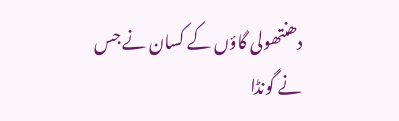دھنتھولی گاؤں کے کسان نے جس نے گونڈا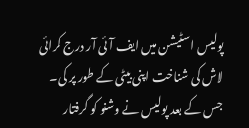پولیس اسٹیشن میں ایف آئی آر درج کرائی لاش کی شناخت اپنی بیٹی کے طور پر کی۔ جس کے بعد پولیس نے وشنو کو گرفتار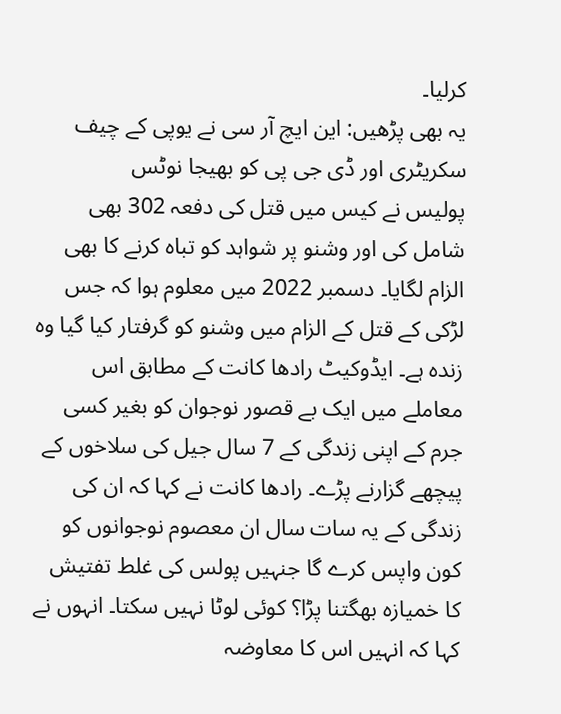کرلیا۔
یہ بھی پڑھیں: این ایچ آر سی نے یوپی کے چیف سکریٹری اور ڈی جی پی کو بھیجا نوٹس
پولیس نے کیس میں قتل کی دفعہ 302 بھی شامل کی اور وشنو پر شواہد کو تباہ کرنے کا بھی الزام لگایا۔ دسمبر 2022 میں معلوم ہوا کہ جس لڑکی کے قتل کے الزام میں وشنو کو گرفتار کیا گیا وہ زندہ ہے۔ ایڈوکیٹ رادھا کانت کے مطابق اس معاملے میں ایک بے قصور نوجوان کو بغیر کسی جرم کے اپنی زندگی کے 7 سال جیل کی سلاخوں کے پیچھے گزارنے پڑے۔ رادھا کانت نے کہا کہ ان کی زندگی کے یہ سات سال ان معصوم نوجوانوں کو کون واپس کرے گا جنہیں پولس کی غلط تفتیش کا خمیازہ بھگتنا پڑا؟ کوئی لوٹا نہیں سکتا۔ انہوں نے کہا کہ انہیں اس کا معاوضہ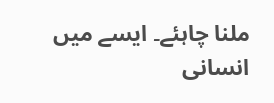ملنا چاہئے۔ ایسے میں انسانی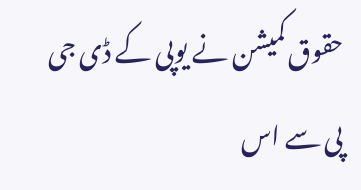حقوق کمیشن نے یوپی کے ڈی جی پی سے اس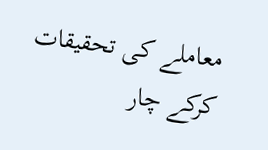معاملے کی تحقیقات کرکے چار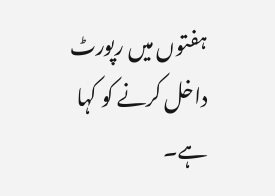ہفتوں میں رپورٹ داخل کرنے کو کہا ہے۔